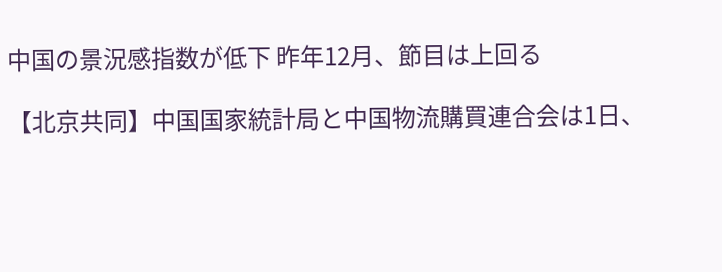中国の景況感指数が低下 昨年12月、節目は上回る

【北京共同】中国国家統計局と中国物流購買連合会は1日、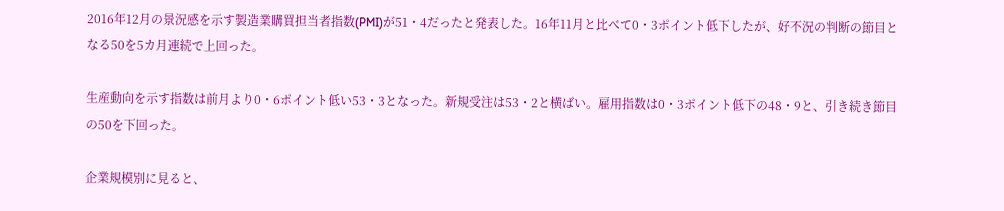2016年12月の景況感を示す製造業購買担当者指数(PMI)が51・4だったと発表した。16年11月と比べて0・3ポイント低下したが、好不況の判断の節目となる50を5カ月連続で上回った。

生産動向を示す指数は前月より0・6ポイント低い53・3となった。新規受注は53・2と横ばい。雇用指数は0・3ポイント低下の48・9と、引き続き節目の50を下回った。

企業規模別に見ると、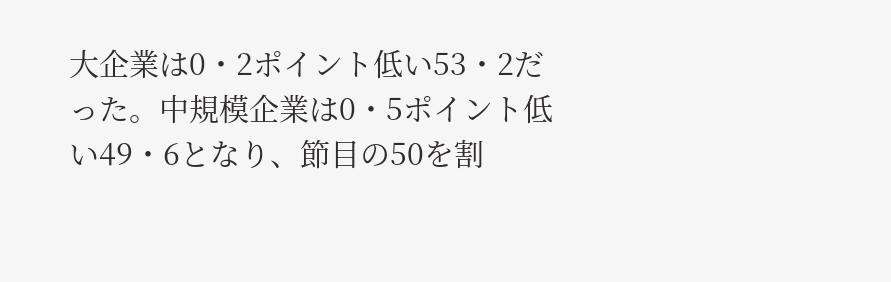大企業は0・2ポイント低い53・2だった。中規模企業は0・5ポイント低い49・6となり、節目の50を割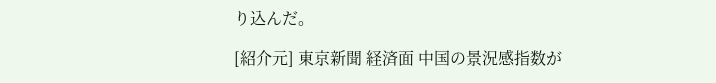り込んだ。

[紹介元] 東京新聞 経済面 中国の景況感指数が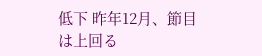低下 昨年12月、節目は上回る